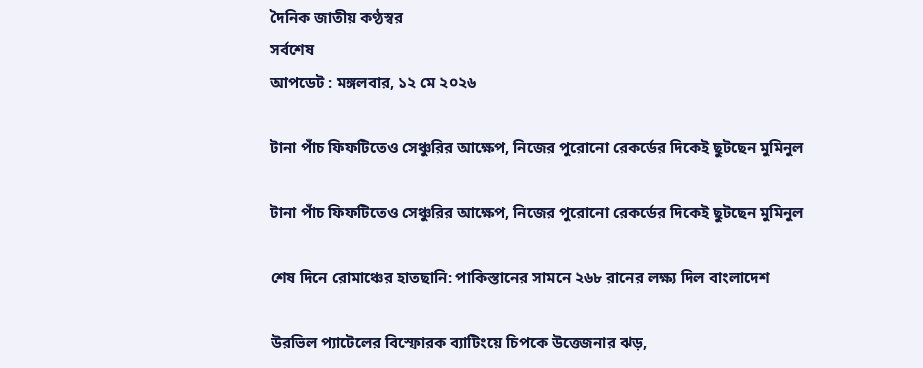দৈনিক জাতীয় কণ্ঠস্বর
সর্বশেষ
আপডেট : মঙ্গলবার, ১২ মে ২০২৬

টানা পাঁচ ফিফটিতেও সেঞ্চুরির আক্ষেপ, নিজের পুরোনো রেকর্ডের দিকেই ছুটছেন মুমিনুল

টানা পাঁচ ফিফটিতেও সেঞ্চুরির আক্ষেপ, নিজের পুরোনো রেকর্ডের দিকেই ছুটছেন মুমিনুল

শেষ দিনে রোমাঞ্চের হাতছানি: পাকিস্তানের সামনে ২৬৮ রানের লক্ষ্য দিল বাংলাদেশ

উরভিল প্যাটেলের বিস্ফোরক ব্যাটিংয়ে চিপকে উত্তেজনার ঝড়,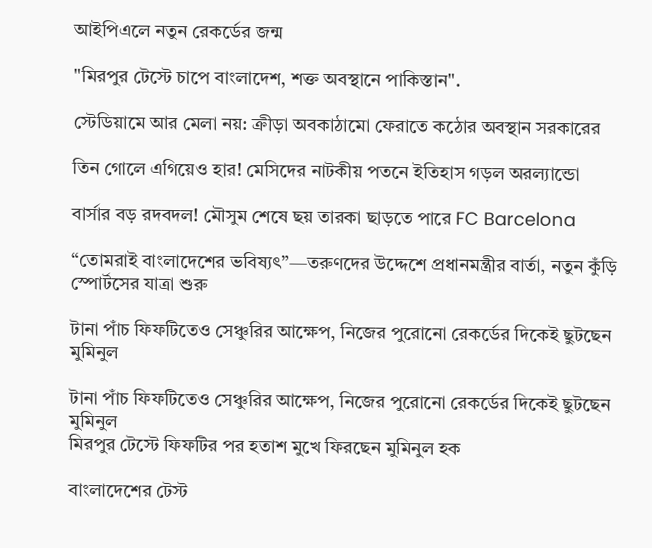আইপিএলে নতুন রেকর্ডের জন্ম

"মিরপুর টেস্টে চাপে বাংলাদেশ, শক্ত অবস্থানে পাকিস্তান".

স্টেডিয়ামে আর মেলা নয়: ক্রীড়া অবকাঠামো ফেরাতে কঠোর অবস্থান সরকারের

তিন গোলে এগিয়েও হার! মেসিদের নাটকীয় পতনে ইতিহাস গড়ল অরল্যান্ডো

বার্সার বড় রদবদল! মৌসুম শেষে ছয় তারকা ছাড়তে পারে FC Barcelona

“তোমরাই বাংলাদেশের ভবিষ্যৎ”—তরুণদের উদ্দেশে প্রধানমন্ত্রীর বার্তা, নতুন কুঁড়ি স্পোর্টসের যাত্রা শুরু

টানা পাঁচ ফিফটিতেও সেঞ্চুরির আক্ষেপ, নিজের পুরোনো রেকর্ডের দিকেই ছুটছেন মুমিনুল

টানা পাঁচ ফিফটিতেও সেঞ্চুরির আক্ষেপ, নিজের পুরোনো রেকর্ডের দিকেই ছুটছেন মুমিনুল
মিরপুর টেস্টে ফিফটির পর হতাশ মুখে ফিরছেন মুমিনুল হক

বাংলাদেশের টেস্ট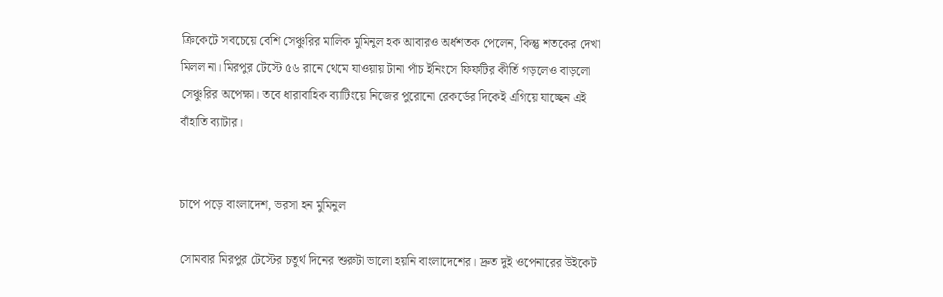ক্রিকেটে সবচেয়ে বেশি সেঞ্চুরির মালিক মুমিনুল হক আবারও অর্ধশতক পেলেন, কিন্তু শতকের দেখা মিলল না। মিরপুর টেস্টে ৫৬ রানে থেমে যাওয়ায় টানা পাঁচ ইনিংসে ফিফটির কীর্তি গড়লেও বাড়লো সেঞ্চুরির অপেক্ষা। তবে ধারাবাহিক ব্যাটিংয়ে নিজের পুরোনো রেকর্ডের দিকেই এগিয়ে যাচ্ছেন এই বাঁহাতি ব্যাটার।


চাপে পড়ে বাংলাদেশ, ভরসা হন মুমিনুল

সোমবার মিরপুর টেস্টের চতুর্থ দিনের শুরুটা ভালো হয়নি বাংলাদেশের। দ্রুত দুই ওপেনারের উইকেট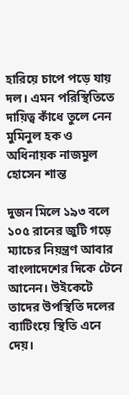হারিয়ে চাপে পড়ে যায় দল। এমন পরিস্থিতিতে দায়িত্ব কাঁধে তুলে নেন মুমিনুল হক ও অধিনায়ক নাজমুল হোসেন শান্ত

দুজন মিলে ১৯৩ বলে ১০৫ রানের জুটি গড়ে ম্যাচের নিয়ন্ত্রণ আবার বাংলাদেশের দিকে টেনে আনেন। উইকেটে তাদের উপস্থিতি দলের ব্যাটিংয়ে স্থিতি এনে দেয়।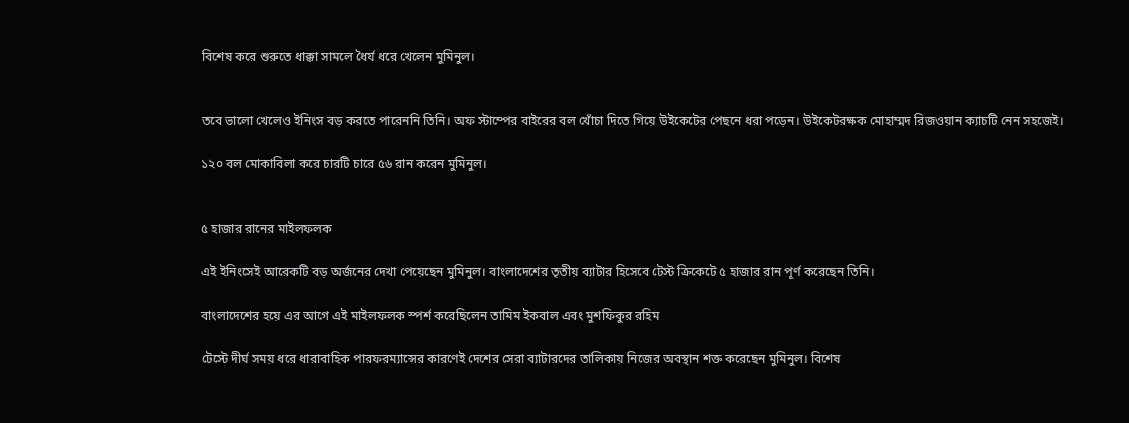বিশেষ করে শুরুতে ধাক্কা সামলে ধৈর্য ধরে খেলেন মুমিনুল।


তবে ভালো খেলেও ইনিংস বড় করতে পারেননি তিনি। অফ স্টাম্পের বাইরের বল খোঁচা দিতে গিয়ে উইকেটের পেছনে ধরা পড়েন। উইকেটরক্ষক মোহাম্মদ রিজওয়ান ক্যাচটি নেন সহজেই।

১২০ বল মোকাবিলা করে চারটি চারে ৫৬ রান করেন মুমিনুল।


৫ হাজার রানের মাইলফলক

এই ইনিংসেই আরেকটি বড় অর্জনের দেখা পেয়েছেন মুমিনুল। বাংলাদেশের তৃতীয় ব্যাটার হিসেবে টেস্ট ক্রিকেটে ৫ হাজার রান পূর্ণ করেছেন তিনি।

বাংলাদেশের হয়ে এর আগে এই মাইলফলক স্পর্শ করেছিলেন তামিম ইকবাল এবং মুশফিকুর রহিম

টেস্টে দীর্ঘ সময় ধরে ধারাবাহিক পারফরম্যান্সের কারণেই দেশের সেরা ব্যাটারদের তালিকায় নিজের অবস্থান শক্ত করেছেন মুমিনুল। বিশেষ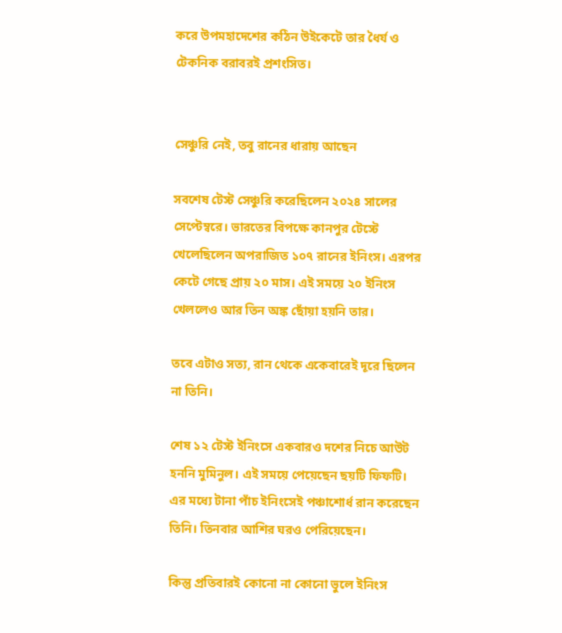করে উপমহাদেশের কঠিন উইকেটে তার ধৈর্য ও টেকনিক বরাবরই প্রশংসিত।


সেঞ্চুরি নেই, তবু রানের ধারায় আছেন

সবশেষ টেস্ট সেঞ্চুরি করেছিলেন ২০২৪ সালের সেপ্টেম্বরে। ভারতের বিপক্ষে কানপুর টেস্টে খেলেছিলেন অপরাজিত ১০৭ রানের ইনিংস। এরপর কেটে গেছে প্রায় ২০ মাস। এই সময়ে ২০ ইনিংস খেললেও আর তিন অঙ্ক ছোঁয়া হয়নি তার।

তবে এটাও সত্য, রান থেকে একেবারেই দূরে ছিলেন না তিনি।

শেষ ১২ টেস্ট ইনিংসে একবারও দশের নিচে আউট হননি মুমিনুল। এই সময়ে পেয়েছেন ছয়টি ফিফটি। এর মধ্যে টানা পাঁচ ইনিংসেই পঞ্চাশোর্ধ রান করেছেন তিনি। তিনবার আশির ঘরও পেরিয়েছেন।

কিন্তু প্রতিবারই কোনো না কোনো ভুলে ইনিংস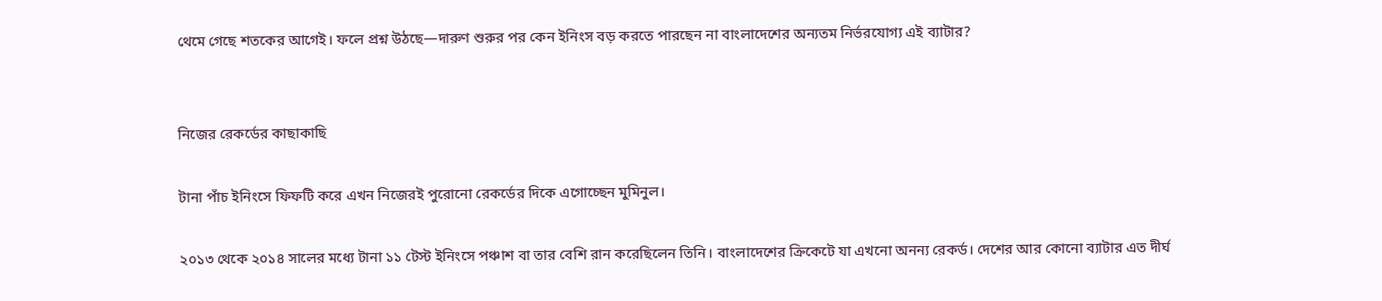থেমে গেছে শতকের আগেই। ফলে প্রশ্ন উঠছে—দারুণ শুরুর পর কেন ইনিংস বড় করতে পারছেন না বাংলাদেশের অন্যতম নির্ভরযোগ্য এই ব্যাটার?


নিজের রেকর্ডের কাছাকাছি

টানা পাঁচ ইনিংসে ফিফটি করে এখন নিজেরই পুরোনো রেকর্ডের দিকে এগোচ্ছেন মুমিনুল।

২০১৩ থেকে ২০১৪ সালের মধ্যে টানা ১১ টেস্ট ইনিংসে পঞ্চাশ বা তার বেশি রান করেছিলেন তিনি। বাংলাদেশের ক্রিকেটে যা এখনো অনন্য রেকর্ড। দেশের আর কোনো ব্যাটার এত দীর্ঘ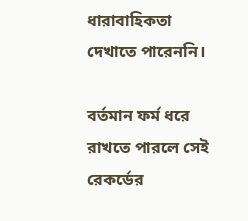ধারাবাহিকতা দেখাতে পারেননি।

বর্তমান ফর্ম ধরে রাখতে পারলে সেই রেকর্ডের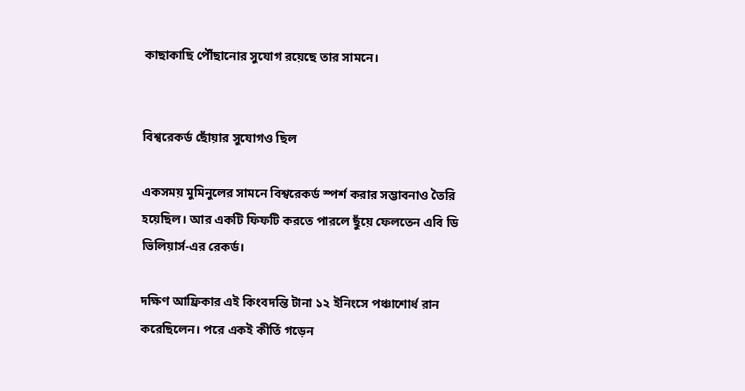কাছাকাছি পৌঁছানোর সুযোগ রয়েছে তার সামনে।


বিশ্বরেকর্ড ছোঁয়ার সুযোগও ছিল

একসময় মুমিনুলের সামনে বিশ্বরেকর্ড স্পর্শ করার সম্ভাবনাও তৈরি হয়েছিল। আর একটি ফিফটি করতে পারলে ছুঁয়ে ফেলতেন এবি ডি ভিলিয়ার্স-এর রেকর্ড।

দক্ষিণ আফ্রিকার এই কিংবদন্তি টানা ১২ ইনিংসে পঞ্চাশোর্ধ রান করেছিলেন। পরে একই কীর্তি গড়েন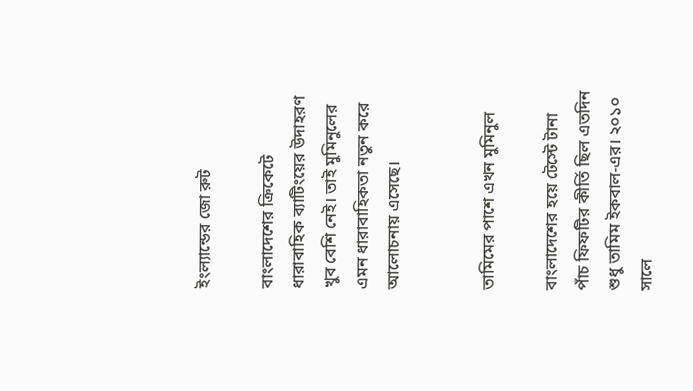ইংল্যান্ডের জো রুট

বাংলাদেশের ক্রিকেটে ধারাবাহিক ব্যাটিংয়ের উদাহরণ খুব বেশি নেই। তাই মুমিনুলের এমন ধারাবাহিকতা নতুন করে আলোচনায় এসেছে।


তামিমের পাশে এখন মুমিনুল

বাংলাদেশের হয়ে টেস্টে টানা পাঁচ ফিফটির কীর্তি ছিল এতদিন শুধু তামিম ইকবাল-এর। ২০১০ সালে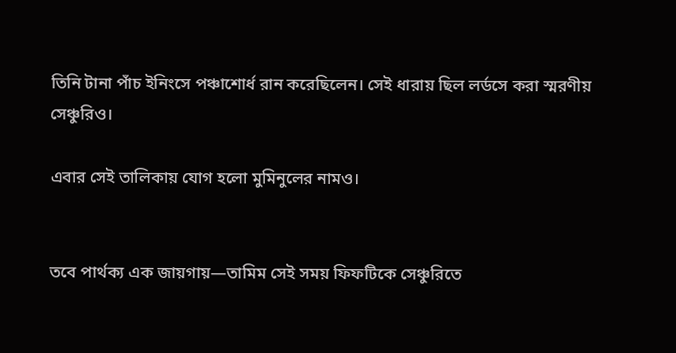তিনি টানা পাঁচ ইনিংসে পঞ্চাশোর্ধ রান করেছিলেন। সেই ধারায় ছিল লর্ডসে করা স্মরণীয় সেঞ্চুরিও।

এবার সেই তালিকায় যোগ হলো মুমিনুলের নামও।


তবে পার্থক্য এক জায়গায়—তামিম সেই সময় ফিফটিকে সেঞ্চুরিতে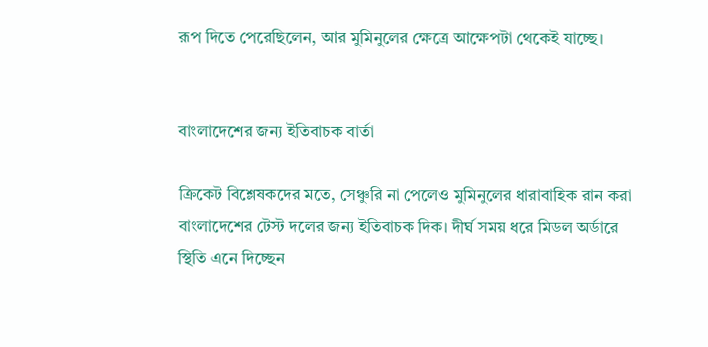রূপ দিতে পেরেছিলেন, আর মুমিনুলের ক্ষেত্রে আক্ষেপটা থেকেই যাচ্ছে।


বাংলাদেশের জন্য ইতিবাচক বার্তা

ক্রিকেট বিশ্লেষকদের মতে, সেঞ্চুরি না পেলেও মুমিনুলের ধারাবাহিক রান করা বাংলাদেশের টেস্ট দলের জন্য ইতিবাচক দিক। দীর্ঘ সময় ধরে মিডল অর্ডারে স্থিতি এনে দিচ্ছেন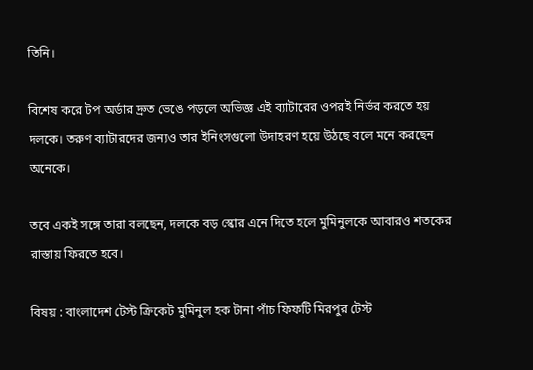তিনি।

বিশেষ করে টপ অর্ডার দ্রুত ভেঙে পড়লে অভিজ্ঞ এই ব্যাটারের ওপরই নির্ভর করতে হয় দলকে। তরুণ ব্যাটারদের জন্যও তার ইনিংসগুলো উদাহরণ হয়ে উঠছে বলে মনে করছেন অনেকে।

তবে একই সঙ্গে তারা বলছেন, দলকে বড় স্কোর এনে দিতে হলে মুমিনুলকে আবারও শতকের রাস্তায় ফিরতে হবে।

বিষয় : বাংলাদেশ টেস্ট ক্রিকেট মুমিনুল হক টানা পাঁচ ফিফটি মিরপুর টেস্ট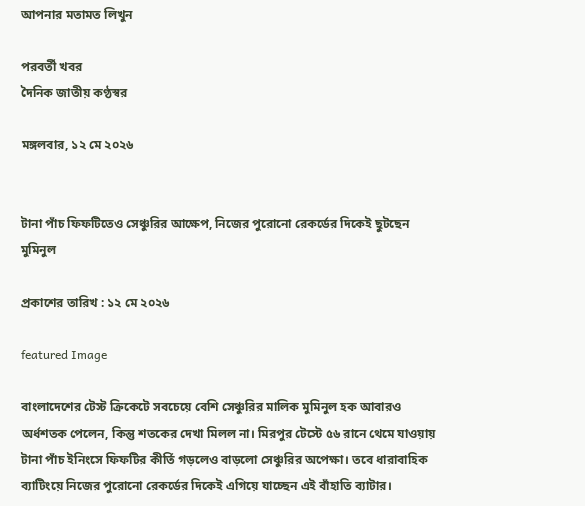আপনার মতামত লিখুন

পরবর্তী খবর
দৈনিক জাতীয় কণ্ঠস্বর

মঙ্গলবার, ১২ মে ২০২৬


টানা পাঁচ ফিফটিতেও সেঞ্চুরির আক্ষেপ, নিজের পুরোনো রেকর্ডের দিকেই ছুটছেন মুমিনুল

প্রকাশের তারিখ : ১২ মে ২০২৬

featured Image

বাংলাদেশের টেস্ট ক্রিকেটে সবচেয়ে বেশি সেঞ্চুরির মালিক মুমিনুল হক আবারও অর্ধশতক পেলেন, কিন্তু শতকের দেখা মিলল না। মিরপুর টেস্টে ৫৬ রানে থেমে যাওয়ায় টানা পাঁচ ইনিংসে ফিফটির কীর্তি গড়লেও বাড়লো সেঞ্চুরির অপেক্ষা। তবে ধারাবাহিক ব্যাটিংয়ে নিজের পুরোনো রেকর্ডের দিকেই এগিয়ে যাচ্ছেন এই বাঁহাতি ব্যাটার।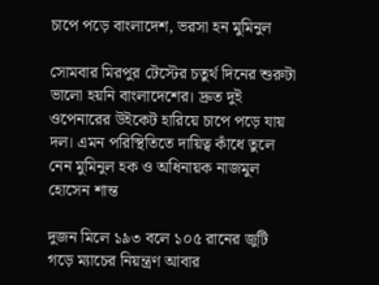চাপে পড়ে বাংলাদেশ, ভরসা হন মুমিনুল

সোমবার মিরপুর টেস্টের চতুর্থ দিনের শুরুটা ভালো হয়নি বাংলাদেশের। দ্রুত দুই ওপেনারের উইকেট হারিয়ে চাপে পড়ে যায় দল। এমন পরিস্থিতিতে দায়িত্ব কাঁধে তুলে নেন মুমিনুল হক ও অধিনায়ক নাজমুল হোসেন শান্ত

দুজন মিলে ১৯৩ বলে ১০৫ রানের জুটি গড়ে ম্যাচের নিয়ন্ত্রণ আবার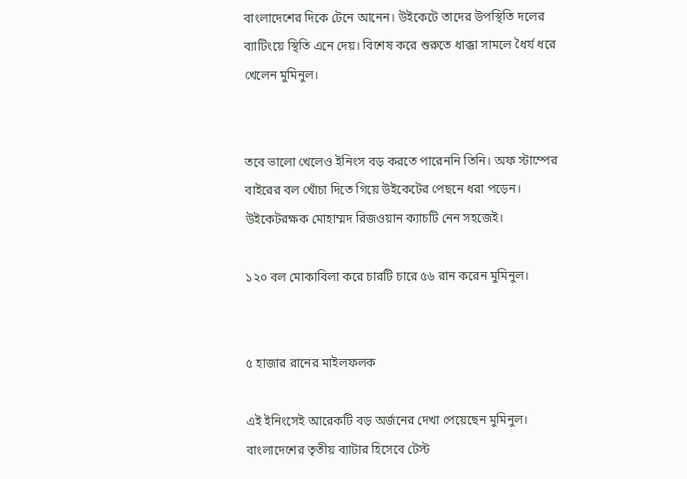বাংলাদেশের দিকে টেনে আনেন। উইকেটে তাদের উপস্থিতি দলের ব্যাটিংয়ে স্থিতি এনে দেয়। বিশেষ করে শুরুতে ধাক্কা সামলে ধৈর্য ধরে খেলেন মুমিনুল।


তবে ভালো খেলেও ইনিংস বড় করতে পারেননি তিনি। অফ স্টাম্পের বাইরের বল খোঁচা দিতে গিয়ে উইকেটের পেছনে ধরা পড়েন। উইকেটরক্ষক মোহাম্মদ রিজওয়ান ক্যাচটি নেন সহজেই।

১২০ বল মোকাবিলা করে চারটি চারে ৫৬ রান করেন মুমিনুল।


৫ হাজার রানের মাইলফলক

এই ইনিংসেই আরেকটি বড় অর্জনের দেখা পেয়েছেন মুমিনুল। বাংলাদেশের তৃতীয় ব্যাটার হিসেবে টেস্ট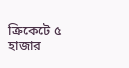ক্রিকেটে ৫ হাজার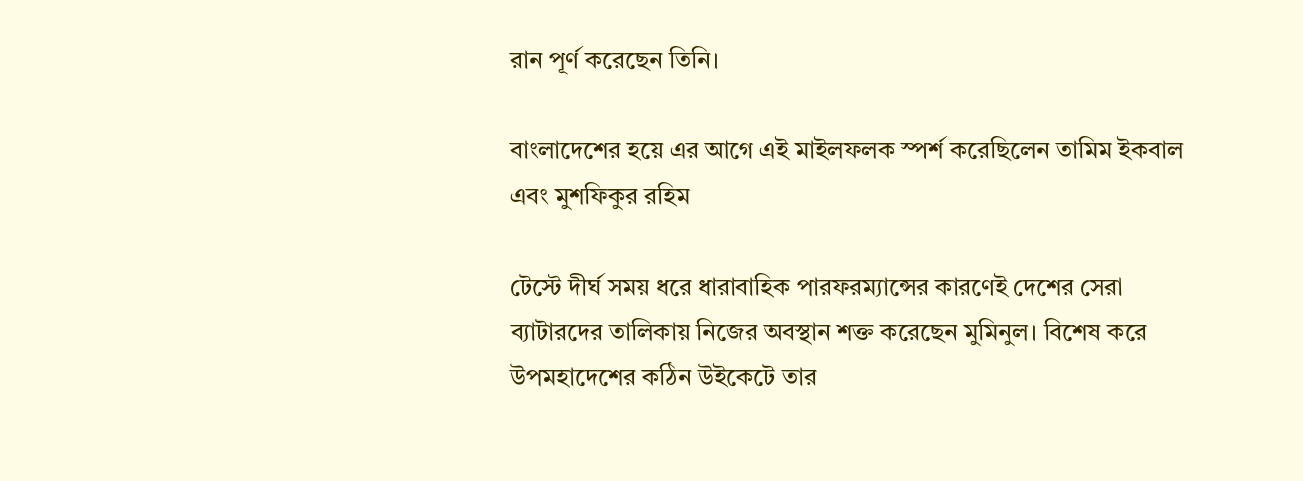রান পূর্ণ করেছেন তিনি।

বাংলাদেশের হয়ে এর আগে এই মাইলফলক স্পর্শ করেছিলেন তামিম ইকবাল এবং মুশফিকুর রহিম

টেস্টে দীর্ঘ সময় ধরে ধারাবাহিক পারফরম্যান্সের কারণেই দেশের সেরা ব্যাটারদের তালিকায় নিজের অবস্থান শক্ত করেছেন মুমিনুল। বিশেষ করে উপমহাদেশের কঠিন উইকেটে তার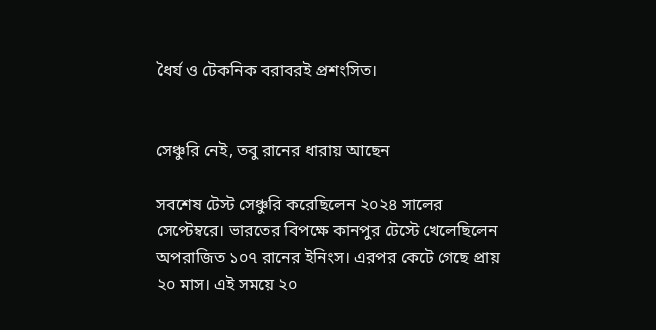ধৈর্য ও টেকনিক বরাবরই প্রশংসিত।


সেঞ্চুরি নেই, তবু রানের ধারায় আছেন

সবশেষ টেস্ট সেঞ্চুরি করেছিলেন ২০২৪ সালের সেপ্টেম্বরে। ভারতের বিপক্ষে কানপুর টেস্টে খেলেছিলেন অপরাজিত ১০৭ রানের ইনিংস। এরপর কেটে গেছে প্রায় ২০ মাস। এই সময়ে ২০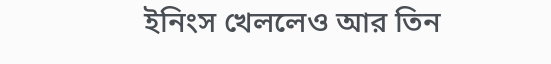ইনিংস খেললেও আর তিন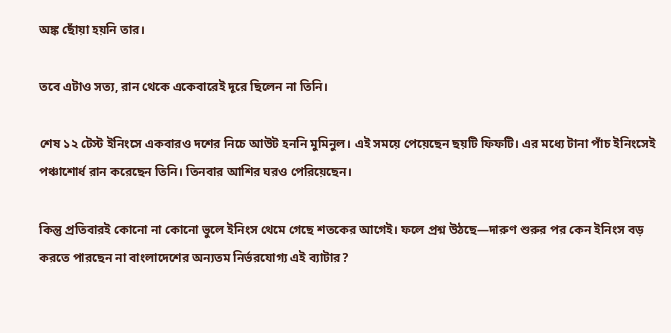অঙ্ক ছোঁয়া হয়নি তার।

তবে এটাও সত্য, রান থেকে একেবারেই দূরে ছিলেন না তিনি।

শেষ ১২ টেস্ট ইনিংসে একবারও দশের নিচে আউট হননি মুমিনুল। এই সময়ে পেয়েছেন ছয়টি ফিফটি। এর মধ্যে টানা পাঁচ ইনিংসেই পঞ্চাশোর্ধ রান করেছেন তিনি। তিনবার আশির ঘরও পেরিয়েছেন।

কিন্তু প্রতিবারই কোনো না কোনো ভুলে ইনিংস থেমে গেছে শতকের আগেই। ফলে প্রশ্ন উঠছে—দারুণ শুরুর পর কেন ইনিংস বড় করতে পারছেন না বাংলাদেশের অন্যতম নির্ভরযোগ্য এই ব্যাটার?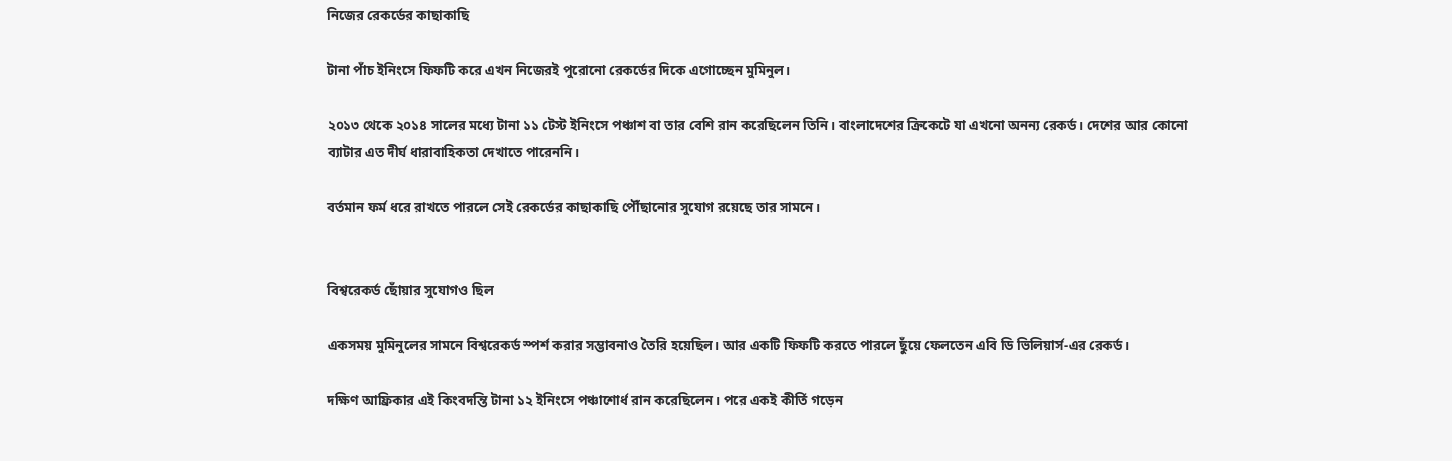নিজের রেকর্ডের কাছাকাছি

টানা পাঁচ ইনিংসে ফিফটি করে এখন নিজেরই পুরোনো রেকর্ডের দিকে এগোচ্ছেন মুমিনুল।

২০১৩ থেকে ২০১৪ সালের মধ্যে টানা ১১ টেস্ট ইনিংসে পঞ্চাশ বা তার বেশি রান করেছিলেন তিনি। বাংলাদেশের ক্রিকেটে যা এখনো অনন্য রেকর্ড। দেশের আর কোনো ব্যাটার এত দীর্ঘ ধারাবাহিকতা দেখাতে পারেননি।

বর্তমান ফর্ম ধরে রাখতে পারলে সেই রেকর্ডের কাছাকাছি পৌঁছানোর সুযোগ রয়েছে তার সামনে।


বিশ্বরেকর্ড ছোঁয়ার সুযোগও ছিল

একসময় মুমিনুলের সামনে বিশ্বরেকর্ড স্পর্শ করার সম্ভাবনাও তৈরি হয়েছিল। আর একটি ফিফটি করতে পারলে ছুঁয়ে ফেলতেন এবি ডি ভিলিয়ার্স-এর রেকর্ড।

দক্ষিণ আফ্রিকার এই কিংবদন্তি টানা ১২ ইনিংসে পঞ্চাশোর্ধ রান করেছিলেন। পরে একই কীর্তি গড়েন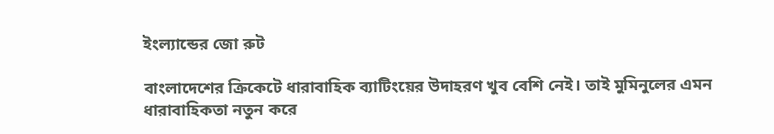ইংল্যান্ডের জো রুট

বাংলাদেশের ক্রিকেটে ধারাবাহিক ব্যাটিংয়ের উদাহরণ খুব বেশি নেই। তাই মুমিনুলের এমন ধারাবাহিকতা নতুন করে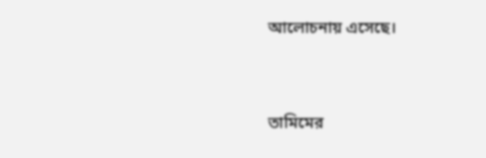আলোচনায় এসেছে।


তামিমের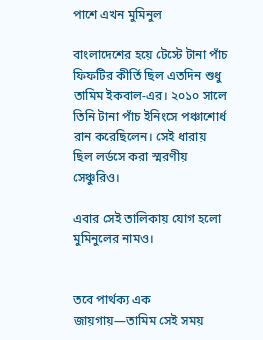পাশে এখন মুমিনুল

বাংলাদেশের হয়ে টেস্টে টানা পাঁচ ফিফটির কীর্তি ছিল এতদিন শুধু তামিম ইকবাল-এর। ২০১০ সালে তিনি টানা পাঁচ ইনিংসে পঞ্চাশোর্ধ রান করেছিলেন। সেই ধারায় ছিল লর্ডসে করা স্মরণীয় সেঞ্চুরিও।

এবার সেই তালিকায় যোগ হলো মুমিনুলের নামও।


তবে পার্থক্য এক জায়গায়—তামিম সেই সময়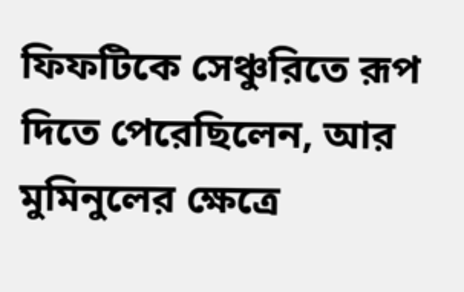ফিফটিকে সেঞ্চুরিতে রূপ দিতে পেরেছিলেন, আর মুমিনুলের ক্ষেত্রে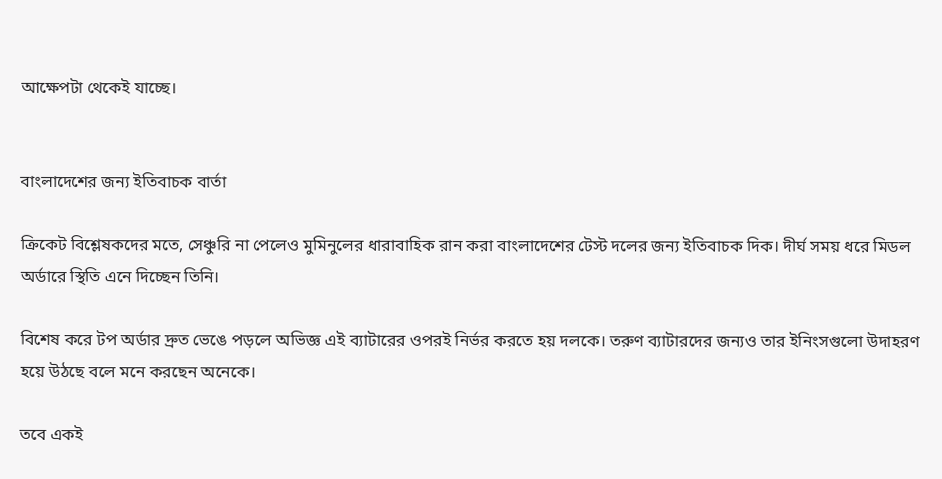আক্ষেপটা থেকেই যাচ্ছে।


বাংলাদেশের জন্য ইতিবাচক বার্তা

ক্রিকেট বিশ্লেষকদের মতে, সেঞ্চুরি না পেলেও মুমিনুলের ধারাবাহিক রান করা বাংলাদেশের টেস্ট দলের জন্য ইতিবাচক দিক। দীর্ঘ সময় ধরে মিডল অর্ডারে স্থিতি এনে দিচ্ছেন তিনি।

বিশেষ করে টপ অর্ডার দ্রুত ভেঙে পড়লে অভিজ্ঞ এই ব্যাটারের ওপরই নির্ভর করতে হয় দলকে। তরুণ ব্যাটারদের জন্যও তার ইনিংসগুলো উদাহরণ হয়ে উঠছে বলে মনে করছেন অনেকে।

তবে একই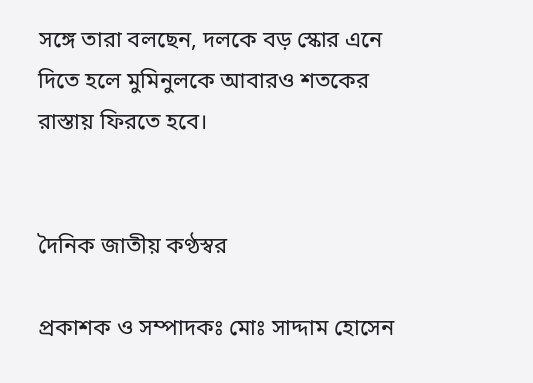সঙ্গে তারা বলছেন, দলকে বড় স্কোর এনে দিতে হলে মুমিনুলকে আবারও শতকের রাস্তায় ফিরতে হবে।


দৈনিক জাতীয় কণ্ঠস্বর

প্রকাশক ও সম্পাদকঃ মোঃ সাদ্দাম হোসেন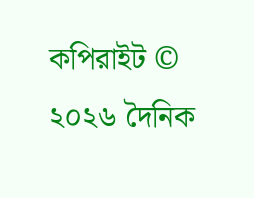কপিরাইট © ২০২৬ দৈনিক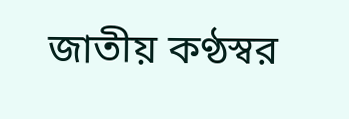জাতীয় কণ্ঠস্বর